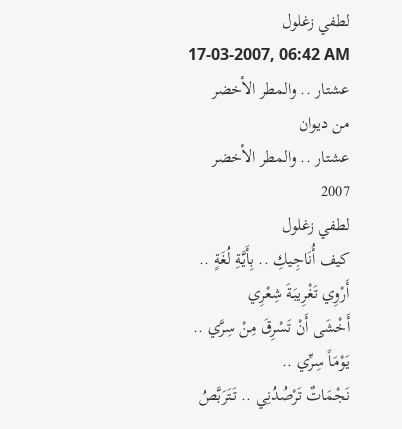لطفي زغلول
17-03-2007, 06:42 AM
عشتار .. والمطر الأخضر
من ديوان
عشتار .. والمطر الأخضر
2007
لطفي زغلول
كيف أُنَاجِيكِ .. بِأَيَّةِ لُغَةٍ ..
أَرْوِي تَغْرِيبَةَ شِعْرِي
أَخْشَى أَنْ تَسْرِقَ مِنْ سِرَّي ..
يَوْمَاً سِرِّي ..
نَجْمَاتٌ تَرْصُدُنِي .. تَتَرَبَّصُ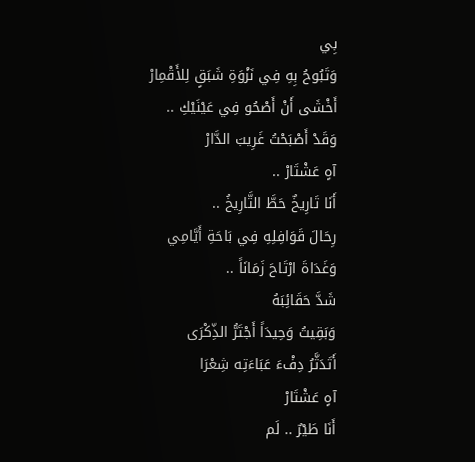بِي
وَتَبُوحُ بِهِ فِي نَزْوَةِ شَبَقٍ لِلأَقْمِارْ
أَخْشَى أَنْ أَصْحُو فِي عَيْنَيْكِ ..
وَقَدْ أَصْبَحْتُ غَرِيبَ الدَّارْ
آهٍ عَشْتَارْ ..
أَنَا تَارِيخٌ حَطَّ التَّارِيخُ ..
رِحَالَ قَوَافِلِهِ فِي بَاحَةِ أَيَّامِي
وَغَدَاةَ ارْتَاحَ زَمَانَاً ..
شَدَّ حَقَائِبَهُ
وَبَقِيتُ وَحِيدَاً أَجْتَرُّ الذِّكْرَى
أَتَدَثَّرُ دِفْءَ عَبَاءَتِه شِعْرَا
آهٍ عَشْتَارْ
أَنَا طَيْرٌ .. لَم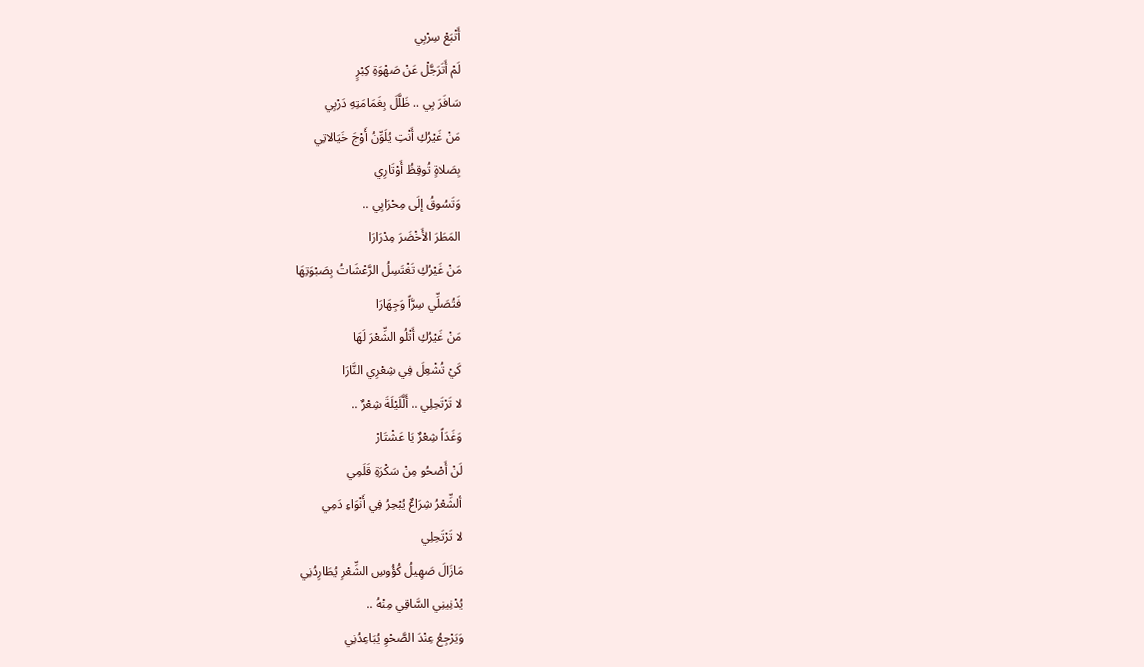أَتْبَعْ سِرْبِي
لَمْ أَتَرَجَّلْ عَنْ صَهْوَةِ كِبْرٍ
سَافَرَ بِي .. ظَلَّلَ بِغَمَامَتِهِ دَرْبِي
مَنْ غَيْرُكِ أَنْتِ يُلَوِّنُ أَوْجَ خَيَالاتِي
بِصَلاةٍ تُوقِظُ أَوْتَارِي
وَتَسُوقُ إلَى مِحْرَابِي ..
المَطَرَ الأَخْضَرَ مِدْرَارَا
مَنْ غَيْرُكِ تَغْتَسِلُ الرَّعْشَاتُ بِصَبْوَتِهَا
فَتُصَلِّي سِرَّاً وَجِهَارَا
مَنْ غَيْرُكِ أَتْلُو الشِّعْرَ لَهَا
كَيْ تُشْعِلَ فِي شِعْرِي النَّارَا
لا تَرْتَحِلِي .. أَلَّلَيْلَةَ شِعْرٌ ..
وَغَدَاً شِعْرٌ يَا عَشْتَارْ
لَنْ أَصْحُو مِنْ سَكْرَةِ قَلَمِي
ألشِّعْرُ شِرَاعٌ يُبْحِرُ فِي أَنْوَاءِ دَمِي
لا تَرْتَحِلِي
مَازَالَ صَهِيلُ كُؤُوسِ الشِّعْرِ يُطَارِدُنِي
يُدْنِينِي السَّاقِي مِنْهُ ..
وَيَرْجِعُ عِنْدَ الصَّحْوِ يُبَاعِدُنِي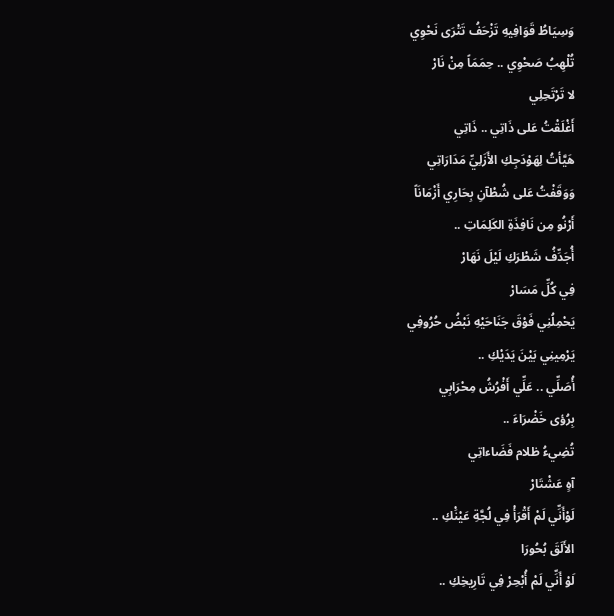وَسِيَاطُ قَوَافِيهِ تَزْحَفُ تَتْرَى نَحْوِي
تُلْهِبُ صَحْوِي .. حِمَمَاً مِنْ نَارْ
لا تَرْتَحِلِي
أَغْلَقْتُ عَلى ذَاتِي .. ذَاتِي
هَيَّأتُ لِهَوْدَجِكِ الأَزَلِيِّ مَدَارَاتِي
وَوَقَفْتُ عَلى شُطْآنِ بِحَارِي أَزْمَانَاً
أَرْنُو مِن نَافِذَةِ الكَلِمَاتِ ..
أُجَدِّفُ شَطْرَكِ لَيْلَ نَهَارْ
فِي كُلِّ مَسَارْ
يَحْمِلُنِي فَوْقَ جَنَاحَيْهِ نَبْضُ حُرُوفِي
يَرْمِينِي بَيْنَ يَدَيْكِ ..
أُصَلِّي .. عَلِّي أَفْرُشُ مِحْرَابِي
بِرُؤى خَضْرَاءَ ..
تُضِيءُ ظلام فَضَاءاتِي
آهٍ عَشْتَارْ
لَوْأَنِّي لَمْ أَقْرَأْ فِي لُجَّةِ عَيْنَْكِ ..
الأَلَقَ بُحُورَا
لَوْ أَنِّي لَمْ أُبْحِرْ فِي تَارِيخِكِ ..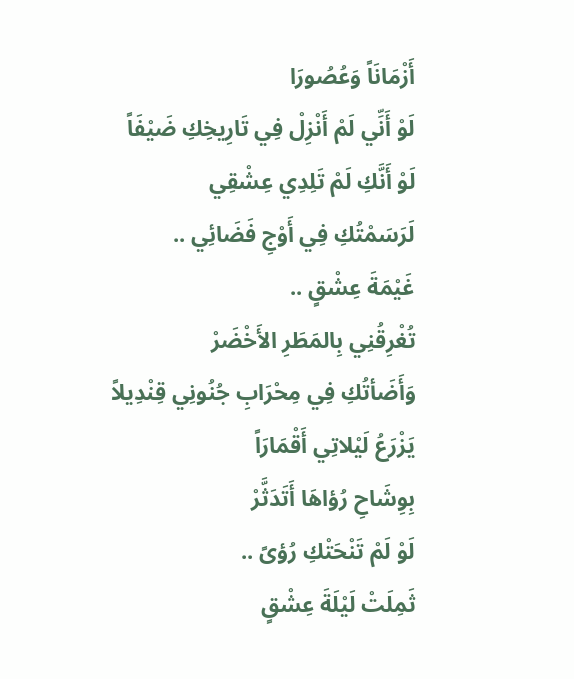أَزْمَانَاً وَعُصُورَا
لَوْ أَنِّي لَمْ أَنْزِلْ فِي تَارِيخِكِ ضَيْفَاً
لَوْ أَنَّكِ لَمْ تَلِدِي عِشْقِي
لَرَسَمْتُكِ فِي أَوْجِ فَضَائِي ..
غَيْمَةَ عِشْقٍ ..
تُغْرِقُنِي بِالمَطَرِ الأَخْضَرْ
وَأَضَأتُكِ فِي مِحْرَابِ جُنُونِي قِنْدِيلاً
يَزْرَعُ لَيْلاتِي أَقْمَارَاً
بِوِشَاحِ رُؤاهَا أَتَدَثَّرْ
لَوْ لَمْ تَنْحَتْكِ رُؤىً ..
ثَمِلَتْ لَيْلَةَ عِشْقٍ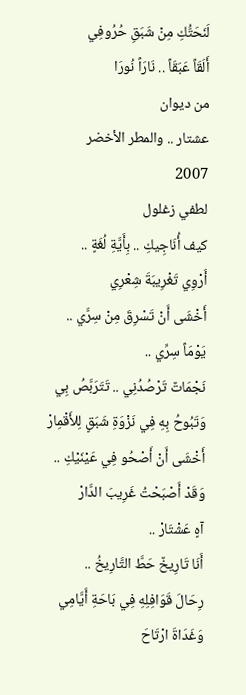لَنَحَتُّكِ مِنْ شَبَقِ حُرُوفِي
أَلَقَاً عَبَقَاً .. نَارَاً نُورَا
من ديوان
عشتار .. والمطر الأخضر
2007
لطفي زغلول
كيف أُنَاجِيكِ .. بِأَيَّةِ لُغَةٍ ..
أَرْوِي تَغْرِيبَةَ شِعْرِي
أَخْشَى أَنْ تَسْرِقَ مِنْ سِرَّي ..
يَوْمَاً سِرِّي ..
نَجْمَاتٌ تَرْصُدُنِي .. تَتَرَبَّصُ بِي
وَتَبُوحُ بِهِ فِي نَزْوَةِ شَبَقٍ لِلأَقْمِارْ
أَخْشَى أَنْ أَصْحُو فِي عَيْنَيْكِ ..
وَقَدْ أَصْبَحْتُ غَرِيبَ الدَّارْ
آهٍ عَشْتَارْ ..
أَنَا تَارِيخٌ حَطَّ التَّارِيخُ ..
رِحَالَ قَوَافِلِهِ فِي بَاحَةِ أَيَّامِي
وَغَدَاةَ ارْتَاحَ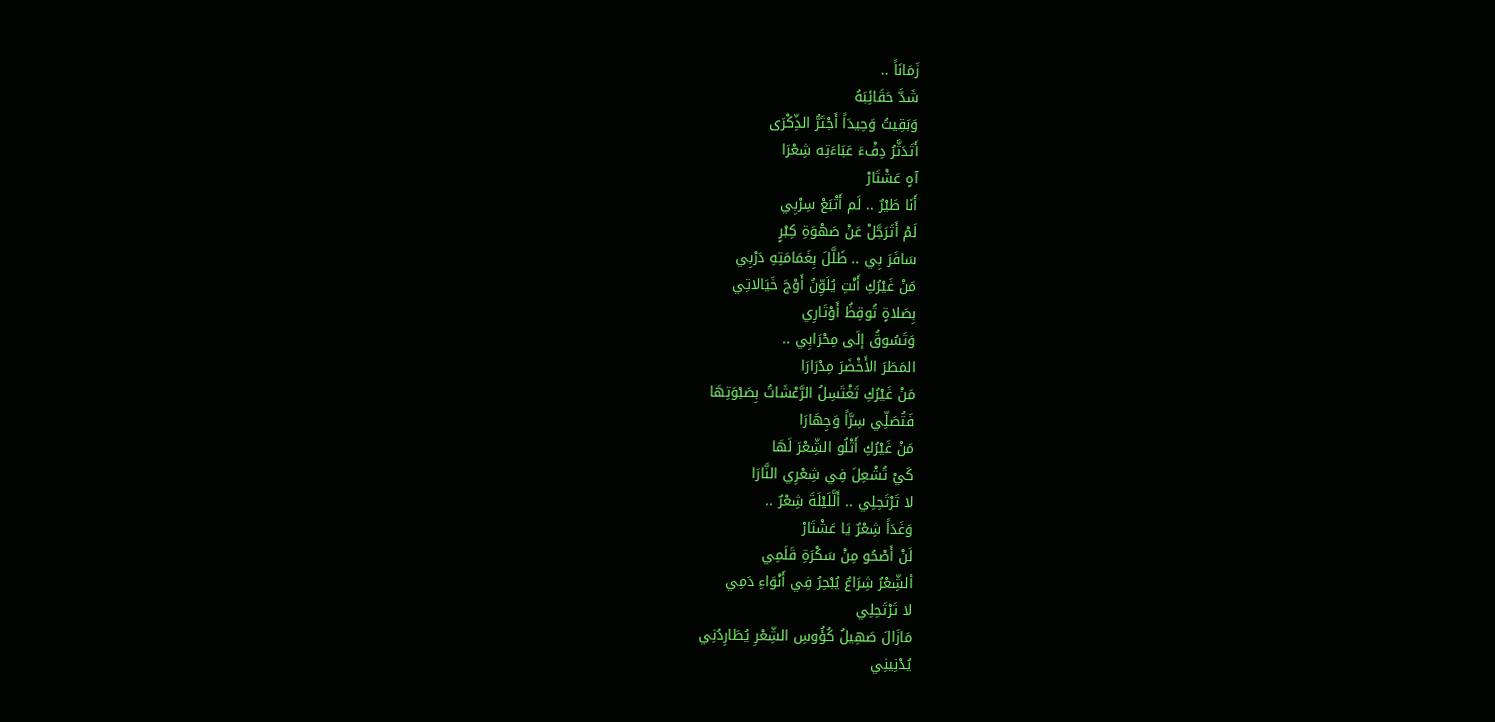زَمَانَاً ..
شَدَّ حَقَائِبَهُ
وَبَقِيتُ وَحِيدَاً أَجْتَرُّ الذِّكْرَى
أَتَدَثَّرُ دِفْءَ عَبَاءَتِه شِعْرَا
آهٍ عَشْتَارْ
أَنَا طَيْرٌ .. لَم أَتْبَعْ سِرْبِي
لَمْ أَتَرَجَّلْ عَنْ صَهْوَةِ كِبْرٍ
سَافَرَ بِي .. ظَلَّلَ بِغَمَامَتِهِ دَرْبِي
مَنْ غَيْرُكِ أَنْتِ يُلَوِّنُ أَوْجَ خَيَالاتِي
بِصَلاةٍ تُوقِظُ أَوْتَارِي
وَتَسُوقُ إلَى مِحْرَابِي ..
المَطَرَ الأَخْضَرَ مِدْرَارَا
مَنْ غَيْرُكِ تَغْتَسِلُ الرَّعْشَاتُ بِصَبْوَتِهَا
فَتُصَلِّي سِرَّاً وَجِهَارَا
مَنْ غَيْرُكِ أَتْلُو الشِّعْرَ لَهَا
كَيْ تُشْعِلَ فِي شِعْرِي النَّارَا
لا تَرْتَحِلِي .. أَلَّلَيْلَةَ شِعْرٌ ..
وَغَدَاً شِعْرٌ يَا عَشْتَارْ
لَنْ أَصْحُو مِنْ سَكْرَةِ قَلَمِي
ألشِّعْرُ شِرَاعٌ يُبْحِرُ فِي أَنْوَاءِ دَمِي
لا تَرْتَحِلِي
مَازَالَ صَهِيلُ كُؤُوسِ الشِّعْرِ يُطَارِدُنِي
يُدْنِينِي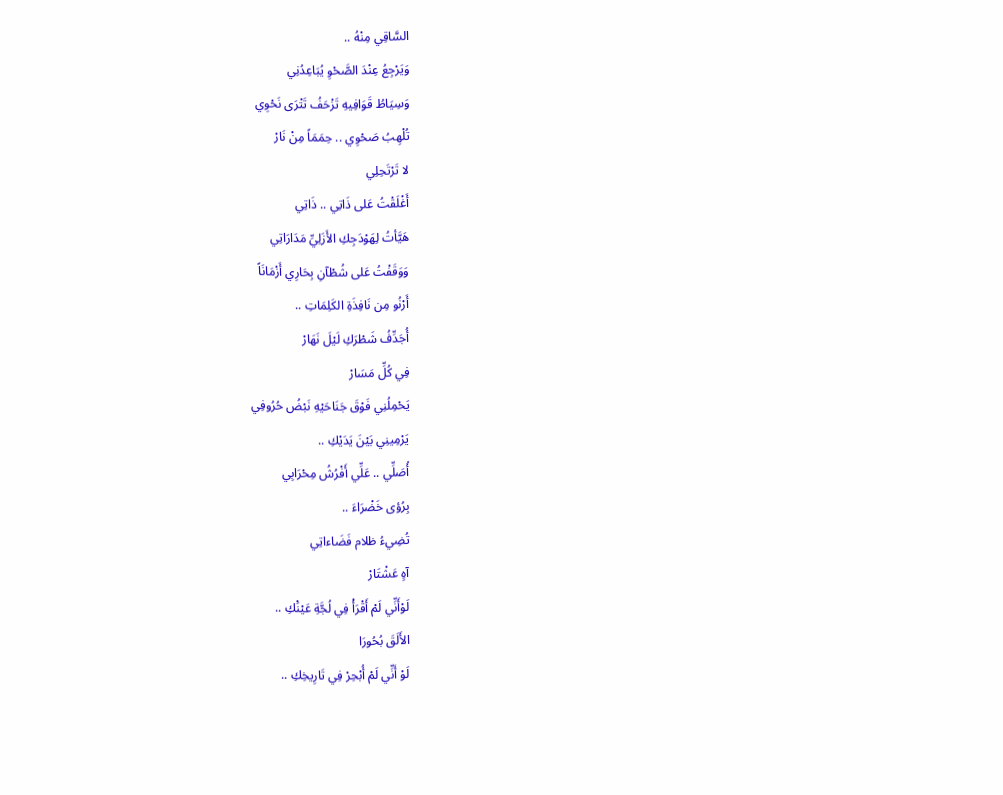السَّاقِي مِنْهُ ..
وَيَرْجِعُ عِنْدَ الصَّحْوِ يُبَاعِدُنِي
وَسِيَاطُ قَوَافِيهِ تَزْحَفُ تَتْرَى نَحْوِي
تُلْهِبُ صَحْوِي .. حِمَمَاً مِنْ نَارْ
لا تَرْتَحِلِي
أَغْلَقْتُ عَلى ذَاتِي .. ذَاتِي
هَيَّأتُ لِهَوْدَجِكِ الأَزَلِيِّ مَدَارَاتِي
وَوَقَفْتُ عَلى شُطْآنِ بِحَارِي أَزْمَانَاً
أَرْنُو مِن نَافِذَةِ الكَلِمَاتِ ..
أُجَدِّفُ شَطْرَكِ لَيْلَ نَهَارْ
فِي كُلِّ مَسَارْ
يَحْمِلُنِي فَوْقَ جَنَاحَيْهِ نَبْضُ حُرُوفِي
يَرْمِينِي بَيْنَ يَدَيْكِ ..
أُصَلِّي .. عَلِّي أَفْرُشُ مِحْرَابِي
بِرُؤى خَضْرَاءَ ..
تُضِيءُ ظلام فَضَاءاتِي
آهٍ عَشْتَارْ
لَوْأَنِّي لَمْ أَقْرَأْ فِي لُجَّةِ عَيْنَْكِ ..
الأَلَقَ بُحُورَا
لَوْ أَنِّي لَمْ أُبْحِرْ فِي تَارِيخِكِ ..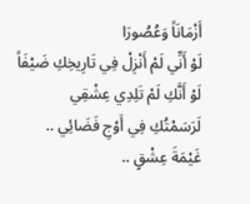أَزْمَانَاً وَعُصُورَا
لَوْ أَنِّي لَمْ أَنْزِلْ فِي تَارِيخِكِ ضَيْفَاً
لَوْ أَنَّكِ لَمْ تَلِدِي عِشْقِي
لَرَسَمْتُكِ فِي أَوْجِ فَضَائِي ..
غَيْمَةَ عِشْقٍ ..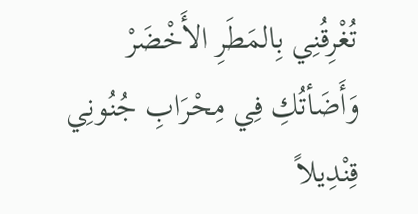تُغْرِقُنِي بِالمَطَرِ الأَخْضَرْ
وَأَضَأتُكِ فِي مِحْرَابِ جُنُونِي قِنْدِيلاً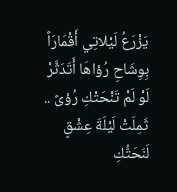يَزْرَعُ لَيْلاتِي أَقْمَارَاً
بِوِشَاحِ رُؤاهَا أَتَدَثَّرْ
لَوْ لَمْ تَنْحَتْكِ رُؤىً ..
ثَمِلَتْ لَيْلَةَ عِشْقٍ
لَنَحَتُّكِ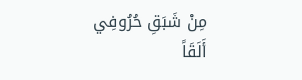مِنْ شَبَقِ حُرُوفِي
أَلَقَاً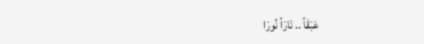عَبَقَاً .. نَارَاً نُورَا